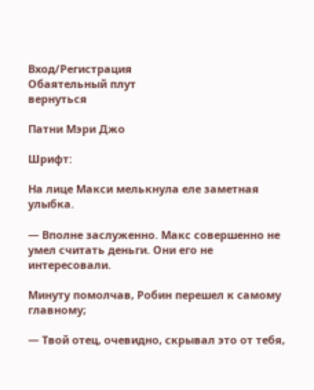Вход/Регистрация
Обаятельный плут
вернуться

Патни Мэри Джо

Шрифт:

На лице Макси мелькнула еле заметная улыбка.

— Вполне заслуженно. Макс совершенно не умел считать деньги. Они его не интересовали.

Минуту помолчав, Робин перешел к самому главному;

— Твой отец, очевидно, скрывал это от тебя,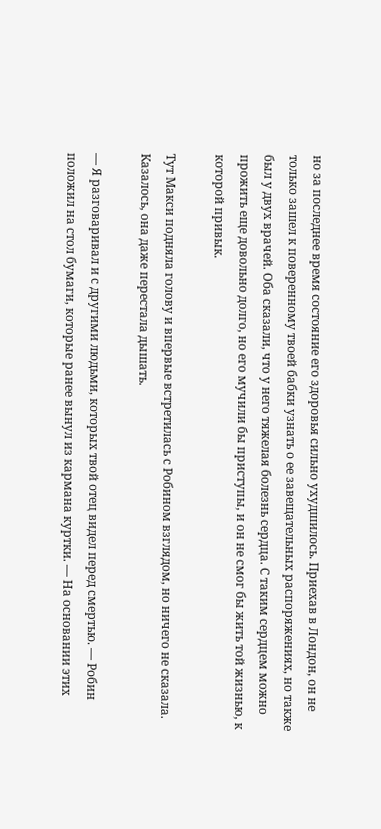но за последнее время состояние его здоровья сильно ухудшилось. Приехав в Лондон, он не только зашел к поверенному твоей бабки узнать о ее завещательных распоряжениях, но также был у двух врачей. Оба сказали, что у него тяжелая болезнь сердца. С таким сердцем можно прожить еще довольно долго, но его мучили бы приступы, и он не смог бы жить той жизнью, к которой привык.

Тут Макси подняла голову и впервые встретилась с Робином взглядом, но ничего не сказала. Казалось, она даже перестала дышать.

— Я разговаривал и с другими людьми, которых твой отец видел перед смертью. — Робин положил на стол бумаги, которые ранее вынул из кармана куртки. — На основании этих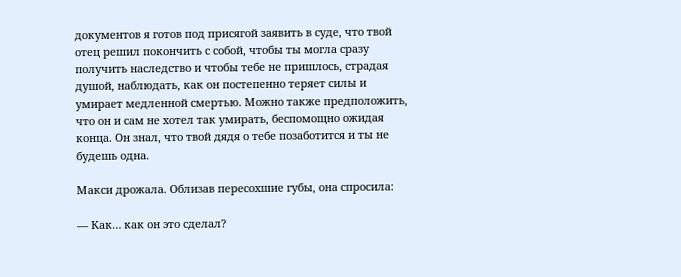документов я готов под присягой заявить в суде, что твой отец решил покончить с собой, чтобы ты могла сразу получить наследство и чтобы тебе не пришлось, страдая душой, наблюдать, как он постепенно теряет силы и умирает медленной смертью. Можно также предположить, что он и сам не хотел так умирать, беспомощно ожидая конца. Он знал, что твой дядя о тебе позаботится и ты не будешь одна.

Макси дрожала. Облизав пересохшие губы, она спросила:

— Как… как он это сделал?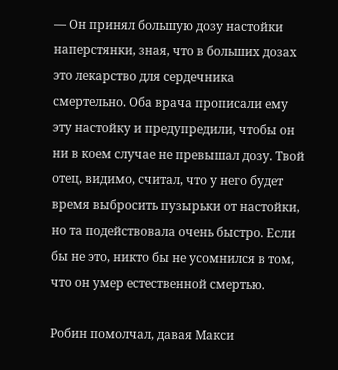— Он принял большую дозу настойки наперстянки, зная, что в больших дозах это лекарство для сердечника смертельно. Оба врача прописали ему эту настойку и предупредили, чтобы он ни в коем случае не превышал дозу. Твой отец, видимо, считал, что у него будет время выбросить пузырьки от настойки, но та подействовала очень быстро. Если бы не это, никто бы не усомнился в том, что он умер естественной смертью.

Робин помолчал, давая Макси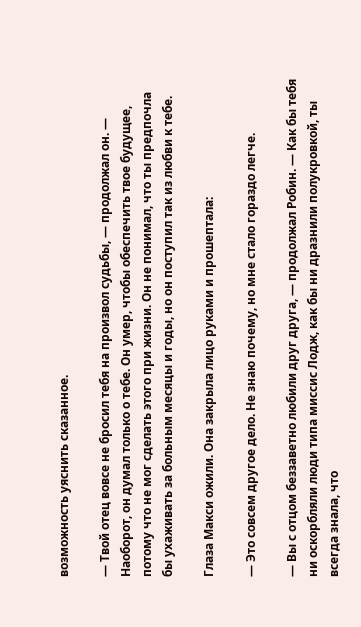возможность уяснить сказанное.

— Твой отец вовсе не бросил тебя на произвол судьбы, — продолжал он. — Наоборот, он думал только о тебе. Он умер, чтобы обеспечить твое будущее, потому что не мог сделать этого при жизни. Он не понимал, что ты предпочла бы ухаживать за больным месяцы и годы, но он поступил так из любви к тебе.

Глаза Макси ожили. Она закрыла лицо руками и прошептала:

— Это совсем другое дело. Не знаю почему, но мне стало гораздо легче.

— Вы с отцом беззаветно любили друг друга, — продолжал Робин. — Как бы тебя ни оскорбляли люди типа миссис Лодж, как бы ни дразнили полукровкой, ты всегда знала, что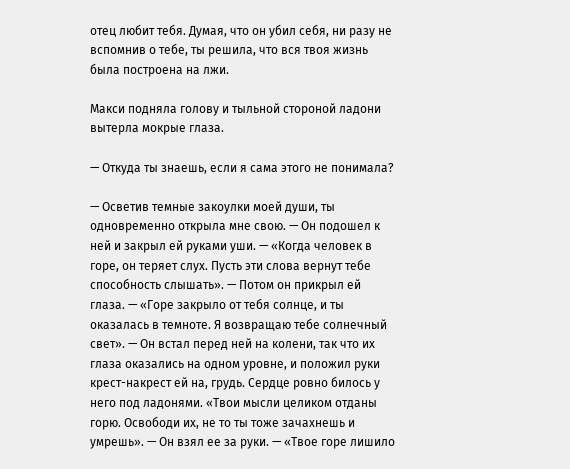отец любит тебя. Думая, что он убил себя, ни разу не вспомнив о тебе, ты решила, что вся твоя жизнь была построена на лжи.

Макси подняла голову и тыльной стороной ладони вытерла мокрые глаза.

— Откуда ты знаешь, если я сама этого не понимала?

— Осветив темные закоулки моей души, ты одновременно открыла мне свою. — Он подошел к ней и закрыл ей руками уши. — «Когда человек в горе, он теряет слух. Пусть эти слова вернут тебе способность слышать». — Потом он прикрыл ей глаза. — «Горе закрыло от тебя солнце, и ты оказалась в темноте. Я возвращаю тебе солнечный свет». — Он встал перед ней на колени, так что их глаза оказались на одном уровне, и положил руки крест-накрест ей на, грудь. Сердце ровно билось у него под ладонями. «Твои мысли целиком отданы горю. Освободи их, не то ты тоже зачахнешь и умрешь». — Он взял ее за руки. — «Твое горе лишило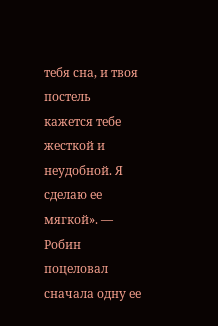тебя сна, и твоя постель кажется тебе жесткой и неудобной. Я сделаю ее мягкой». — Робин поцеловал сначала одну ее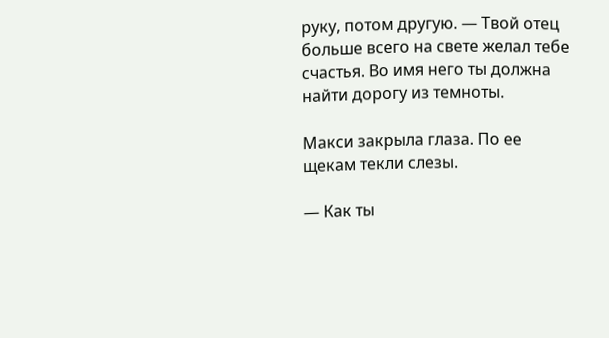руку, потом другую. — Твой отец больше всего на свете желал тебе счастья. Во имя него ты должна найти дорогу из темноты.

Макси закрыла глаза. По ее щекам текли слезы.

— Как ты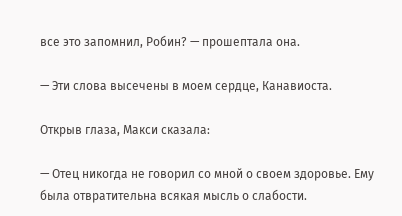все это запомнил, Робин? — прошептала она.

— Эти слова высечены в моем сердце, Канавиоста.

Открыв глаза, Макси сказала:

— Отец никогда не говорил со мной о своем здоровье. Ему была отвратительна всякая мысль о слабости.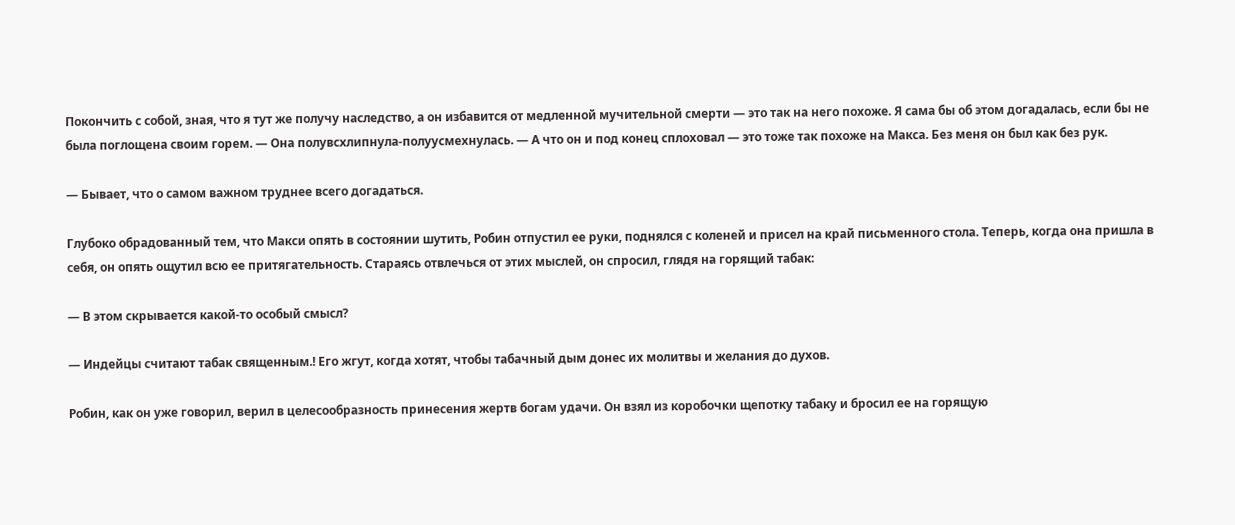Покончить с собой, зная, что я тут же получу наследство, а он избавится от медленной мучительной смерти — это так на него похоже. Я сама бы об этом догадалась, если бы не была поглощена своим горем. — Она полувсхлипнула-полуусмехнулась. — А что он и под конец сплоховал — это тоже так похоже на Макса. Без меня он был как без рук.

— Бывает, что о самом важном труднее всего догадаться.

Глубоко обрадованный тем, что Макси опять в состоянии шутить, Робин отпустил ее руки, поднялся с коленей и присел на край письменного стола. Теперь, когда она пришла в себя, он опять ощутил всю ее притягательность. Стараясь отвлечься от этих мыслей, он спросил, глядя на горящий табак:

— В этом скрывается какой-то особый смысл?

— Индейцы считают табак священным.! Его жгут, когда хотят, чтобы табачный дым донес их молитвы и желания до духов.

Робин, как он уже говорил, верил в целесообразность принесения жертв богам удачи. Он взял из коробочки щепотку табаку и бросил ее на горящую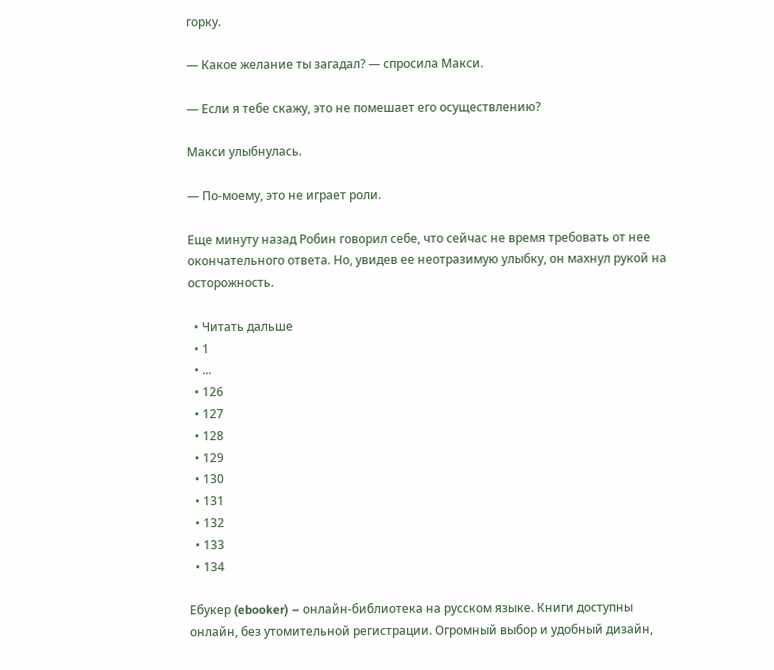горку.

— Какое желание ты загадал? — спросила Макси.

— Если я тебе скажу, это не помешает его осуществлению?

Макси улыбнулась.

— По-моему, это не играет роли.

Еще минуту назад Робин говорил себе, что сейчас не время требовать от нее окончательного ответа. Но, увидев ее неотразимую улыбку, он махнул рукой на осторожность.

  • Читать дальше
  • 1
  • ...
  • 126
  • 127
  • 128
  • 129
  • 130
  • 131
  • 132
  • 133
  • 134

Ебукер (ebooker) – онлайн-библиотека на русском языке. Книги доступны онлайн, без утомительной регистрации. Огромный выбор и удобный дизайн,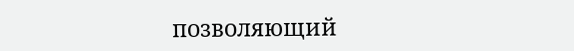позволяющий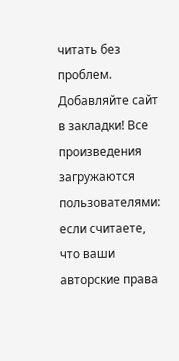читать без проблем. Добавляйте сайт в закладки! Все произведения загружаются пользователями: если считаете, что ваши авторские права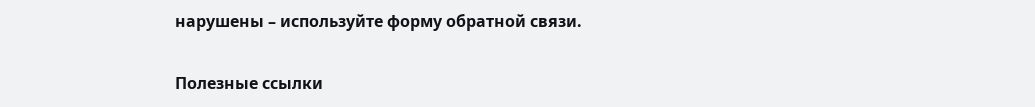нарушены – используйте форму обратной связи.

Полезные ссылки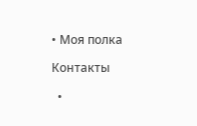• Моя полка

Контакты

  •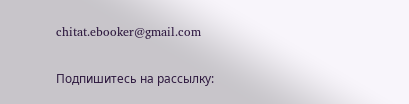chitat.ebooker@gmail.com

Подпишитесь на рассылку: